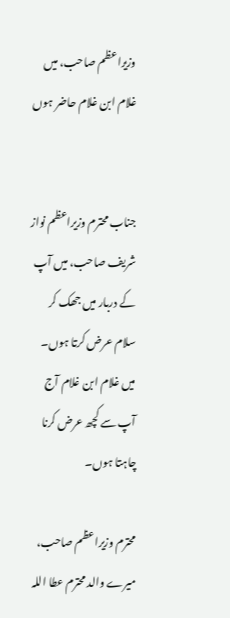وزیراعظم صاحب، میں غلام ابن غلام حاضر ہوں


جناب محترم وزیراعظم نواز شریف صاحب، میں آپ کے دربار میں جھک کر سلام عرض کرتا ہوں۔ میں غلام ابن غلام آج آپ سے کچھ عرض کرنا چاہتا ہوں۔

محترم وزیراعظم صاحب، میرے والد محترم عطا اللہ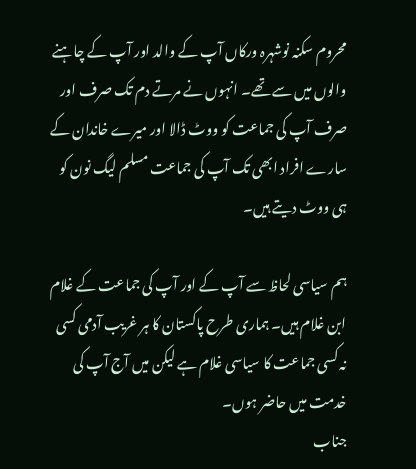محروم سکنہ نوشہرہ ورکاں آپ کے والد اور آپ کے چاہنے والوں میں سے تھے۔ انہوں نے مرتے دم تک صرف اور صرف آپ کی جماعت کو ووٹ ڈالا اور میرے خاندان کے سارے افراد ابھی تک آپ کی جماعت مسلم لیگ نون کو ہی ووٹ دیتے ہیں۔

ہم سیاسی لحاظ سے آپ کے اور آپ کی جماعت کے غلام ابن غلام ہیں۔ ہماری طرح پاکستان کا ہر غریب آدمی کسی نہ کسی جماعت کا سیاسی غلام ہے لیکن میں آج آپ کی خدمت میں حاضر ہوں۔
جناب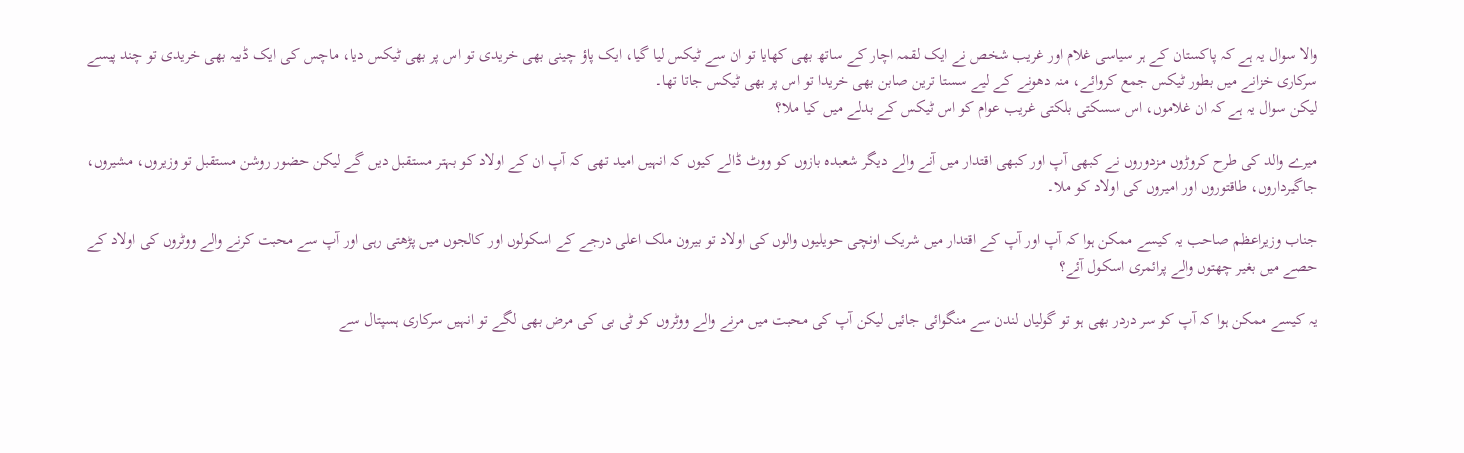والا سوال یہ ہے کہ پاکستان کے ہر سیاسی غلام اور غریب شخص نے ایک لقمہ اچار کے ساتھ بھی کھایا تو ان سے ٹیکس لیا گیا، ایک پاؤ چینی بھی خریدی تو اس پر بھی ٹیکس دیا، ماچس کی ایک ڈبیہ بھی خریدی تو چند پیسے سرکاری خزانے میں بطور ٹیکس جمع کروائے، منہ دھونے کے لیے سستا ترین صابن بھی خریدا تو اس پر بھی ٹیکس جاتا تھا۔
لیکن سوال یہ ہے کہ ان غلاموں، اس سسکتی بلکتی غریب عوام کو اس ٹیکس کے بدلے میں کیا ملا؟

میرے والد کی طرح کروڑوں مزدوروں نے کبھی آپ اور کبھی اقتدار میں آنے والے دیگر شعبدہ بازوں کو ووٹ ڈالے کیوں کہ انہیں امید تھی کہ آپ ان کے اولاد کو بہتر مستقبل دیں گے لیکن حضور روشن مستقبل تو وزیروں، مشیروں، جاگیرداروں، طاقتوروں اور امیروں کی اولاد کو ملا۔

جناب وزیراعظم صاحب یہ کیسے ممکن ہوا کہ آپ اور آپ کے اقتدار میں شریک اونچی حویلیوں والوں کی اولاد تو بیرون ملک اعلی درجے کے اسکولوں اور کالجوں میں پڑھتی رہی اور آپ سے محبت کرنے والے ووٹروں کی اولاد کے حصے میں بغیر چھتوں والے پرائمری اسکول آئے؟

یہ کیسے ممکن ہوا کہ آپ کو سر دردر بھی ہو تو گولیاں لندن سے منگوائی جائیں لیکن آپ کی محبت میں مرنے والے ووٹروں کو ٹی بی کی مرض بھی لگے تو انہیں سرکاری ہسپتال سے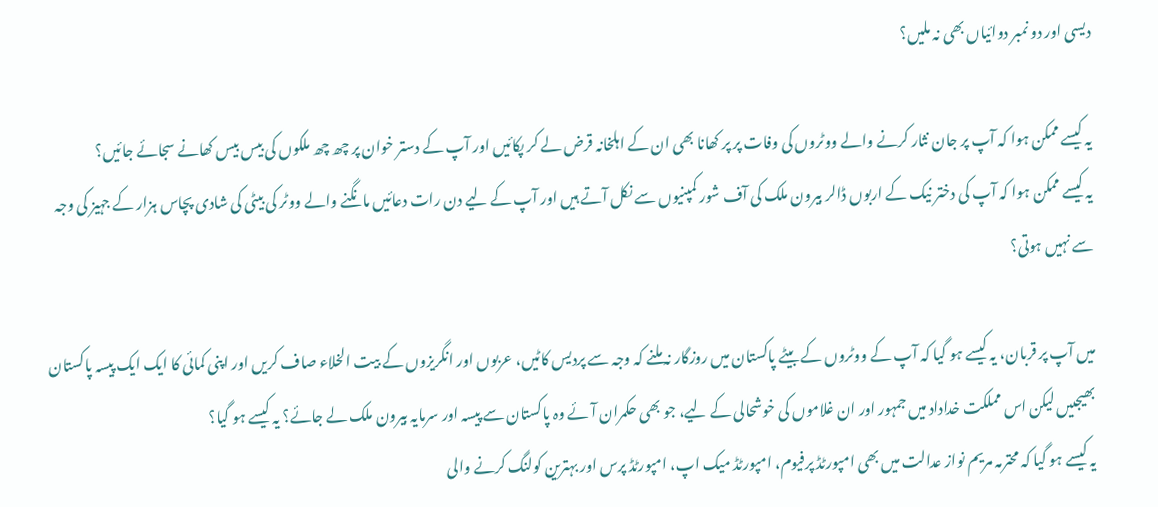دیسی اور دو نمبر دوائیاں بھی نہ ملیں؟

یہ کیسے ممکن ہوا کہ آپ پر جان نثار کرنے والے ووٹروں کی وفات پر پر کھانا بھی ان کے اہلخانہ قرض لے کر پکائیں اور آپ کے دستر خوان پر چھ چھ ملکوں کی بیس بیس کھانے سجائے جائیں؟
یہ کیسے ممکن ہوا کہ آپ کی دختر نیک کے اربوں ڈالر بیرون ملک کی آف شور کمپنیوں سے نکل آتے ہیں اور آپ کے لیے دن رات دعائیں مانگنے والے ووٹر کی بیٹی کی شادی پچاس ہزار کے جہیز کی وجہ سے نہیں ہوتی؟

میں آپ پر قربان، یہ کیسے ہو گیا کہ آپ کے ووٹروں کے بیٹے پاکستان میں روزگار نہ ملنے کہ وجہ سے پردیس کاٹیں، عربوں اور انگریزوں کے بیت الخلاء صاف کریں اور اپنی کمائی کا ایک ایک پیسہ پاکستان بھیجںیں لیکن اس مملکت خداداد میں جمہور اور ان غلاموں کی خوشحالی کے لیے، جو بھی حکمران آئے وہ پاکستان سے پیسہ اور سرمایہ بیرون ملک لے جائے؟ یہ کیسے ہو گیا؟
یہ کیسے ہو گیا کہ محترمہ مریم نواز عدالت میں بھی امپورٹڈ پرفیوم، امپورٹڈ میک اپ، امپورٹڈ پرس اور بہترین کولنگ کرنے والی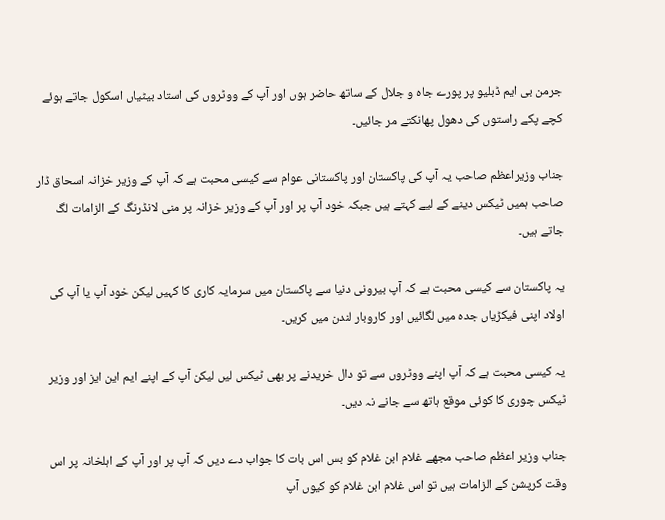جرمن بی ایم ڈبلیو پر پورے جاہ و جلال کے ساتھ حاضر ہوں اور آپ کے ووٹروں کی استاد بیٹیاں اسکول جاتے ہوئے کچے پکے راستوں کی دھول پھانکتے مر جائیں۔

جناب وزیراعظم صاحب یہ آپ کی پاکستان اور پاکستانی عوام سے کیسی محبت ہے کہ آپ کے وزیر خزانہ اسحاق ڈار صاحب ہمیں ٹیکس دینے کے لیے کہتے ہیں جبکہ خود آپ پر اور آپ کے وزیر خزانہ پر منی لانڈرنگ کے الزامات لگ جاتے ہیں۔

یہ پاکستان سے کیسی محبت ہے کہ آپ بیرونی دنیا سے پاکستان میں سرمایہ کاری کا کہیں لیکن خود آپ یا آپ کی اولاد اپنی فیکڑیاں جدہ میں لگائیں اور کاروبار لندن میں کریں۔

یہ کیسی محبت ہے کہ آپ اپنے ووٹروں سے تو دال خریدنے پر بھی ٹیکس لیں لیکن آپ کے اپنے ایم این ایز اور وزیر ٹیکس چوری کا کوئی موقع ہاتھ سے جانے نہ دیں۔

جناب وزیر اعظم صاحب مجھے غلام ابن غلام کو بس اس بات کا جواب دے دیں کہ آپ پر اور آپ کے اہلخانہ پر اس وقت کرپشن کے الزامات ہیں تو اس غلام ابن غلام کو کیوں آپ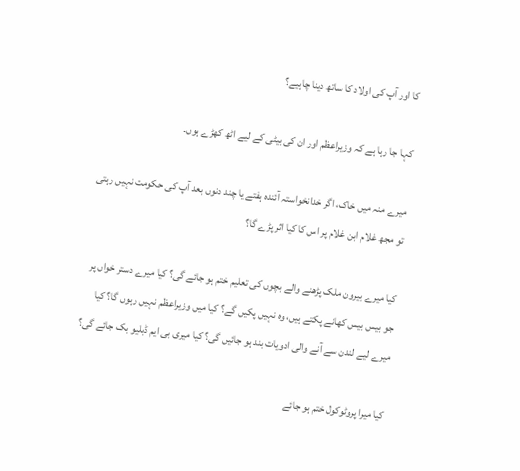کا اور آپ کی اولاد کا ساتھ دینا چاہیے؟

کہا جا رہا ہے کہ وزیراعظم اور ان کی بیٹی کے لیے اٹھ کھڑے ہوں۔

میرے منہ میں خاک، اگر خدانخواستہ آئندہ ہفتے یا چند دنوں بعد آپ کی حکومت نہیں رہتی تو مجھ غلام ابن غلام پر اس کا کیا اثر پڑے گا؟

کیا میرے بیرون ملک پڑھنے والے بچوں کی تعلیم ختم ہو جائے گی؟ کیا میرے دستر خواں پر جو بیس بیس کھانے پکتے ہیں، وہ نہیں پکیں گے؟ کیا میں وزیراعظم نہیں رہوں گا؟ کیا میرے لیے لندن سے آنے والی ادویات بند ہو جائیں گی؟ کیا میری بی ایم ڈبلیو بک جائے گی؟

کیا میرا پروٹوکول ختم ہو جائے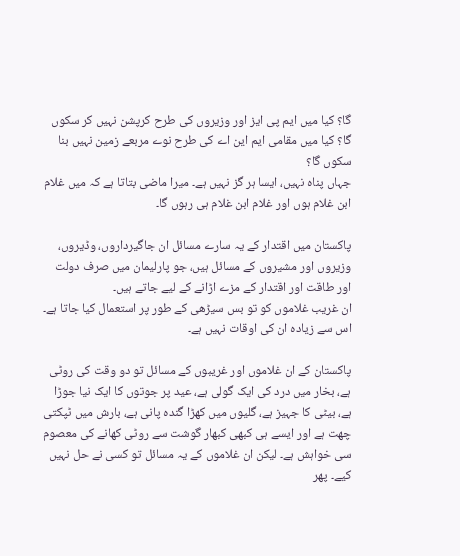گا؟ کیا میں ایم پی ایز اور وزیروں کی طرح کرپشن نہیں کر سکوں گا؟ کیا میں مقامی ایم این اے کی طرح نوے مربعے زمین نہیں بنا سکوں گا؟
جہاں پناہ نہیں، ایسا ہر گز نہیں ہے۔ میرا ماضی بتاتا ہے کہ میں غلام ابن غلام ہوں اور غلام ابن غلام ہی رہوں گا۔

پاکستان میں اقتدار کے یہ سارے مسائل ان جاگیرداروں، وڈیروں، وزیروں اور مشیروں کے مسائل ہیں، جو پارلیمان میں صرف دولت اور طاقت اور اقتدار کے مزے اڑانے کے لیے جاتے ہیں۔
ان غریب غلاموں کو تو بس سیڑھی کے طور پر استعمال کیا جاتا ہے۔ اس سے زیادہ ان کی اوقات نہیں ہے۔

پاکستان کے ان غلاموں اور غریبوں کے مسائل تو دو وقت کی روٹی ہے، بخار میں درد کی ایک گولی ہے، عید پر جوتوں کا ایک نیا جوڑا ہے، بیٹی کا جہیز ہے، گلیوں میں کھڑا گندہ پانی ہے، بارش میں ٹپکتی چھت ہے اور ایسے ہی کبھی کبھار گوشت سے روٹی کھانے کی معصوم سی خواہش ہے۔ لیکن ان غلاموں کے یہ مسائل تو کسی نے حل نہیں کیے۔ پھر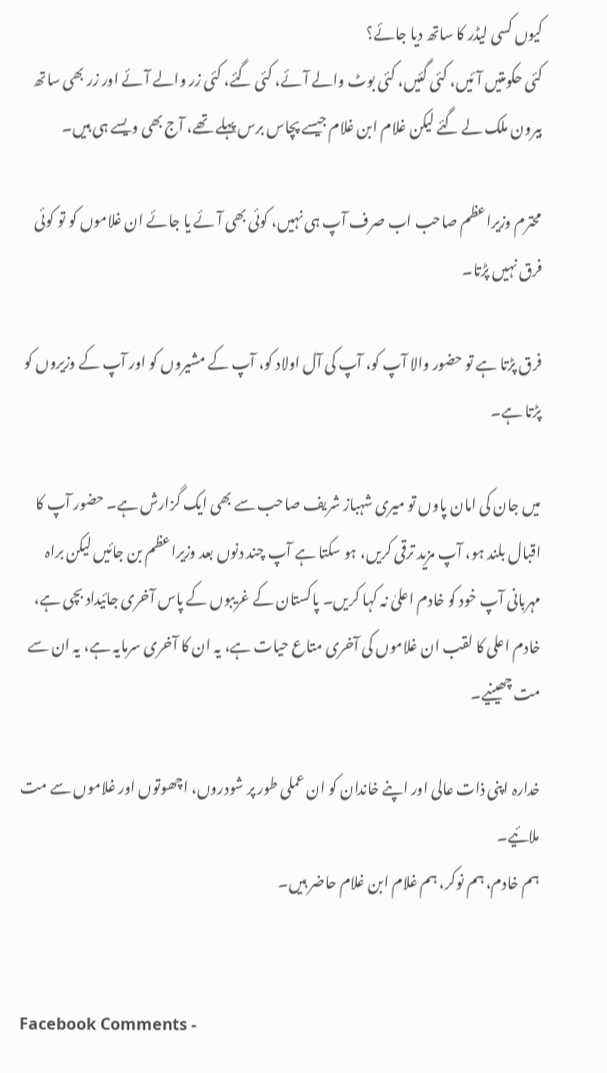کیوں کسی لیڈر کا ساتھ دیا جائے؟
کئی حکومتیں آئیں، کئی گئیں، کئی بوٹ والے آئے، کئی گئے، کئی زر والے آئے اور زر بھی ساتھ بیرون ملک لے گئے لیکن غلام ابن غلام جیسے پچاس برس پہلے تھے، آج بھی ویسے ہی ہیں۔

محترم وزیراعظم صاحب اب صرف آپ ہی نہیں، کوئی بھی آئے یا جائے ان غلاموں کو تو کوئی فرق نہیں پڑتا۔

فرق پڑتا ہے تو حضور والا آپ کو، آپ کی آل اولاد کو، آپ کے مشیروں کو اور آپ کے وزیروں کو پڑتا ہے۔

میں جان کی امان پاوں تو میری شہباز شریف صاحب سے بھی ایک گزارش ہے۔ حضور آپ کا اقبال بلند ہو، آپ مزید ترقی کریں، ہو سکتا ہے آپ چند دنوں بعد وزیراعظم بن جائیں لیکن براہ مہربانی آپ خود کو خادم اعلیٰ نہ کہا کریں۔ پاکستان کے غریبوں کے پاس آخری جائیداد بچی ہے، خادم اعلی کا لقب ان غلاموں کی آخری متاع حیات ہے، یہ ان کا آخری سرمایہ ہے، یہ ان سے مت چھینیے۔

خدارہ اپنی ذات عالی اور اپنے خاندان کو ان عملی طور پر شودروں، اچھوتوں اور غلاموں سے مت ملائیے۔
ہم خادم، ہم نوکر، ہم غلام ابن غلام حاضر ہیں۔


Facebook Comments -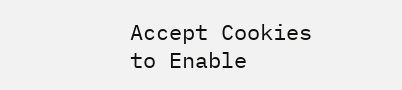Accept Cookies to Enable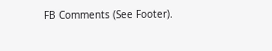FB Comments (See Footer).